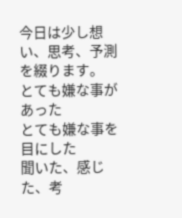今日は少し想い、思考、予測を綴ります。
とても嫌な事があった
とても嫌な事を目にした
聞いた、感じた、考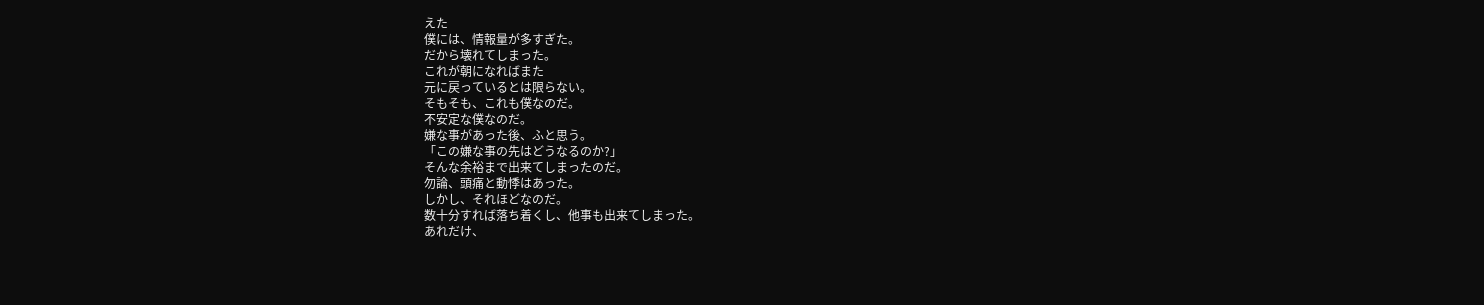えた
僕には、情報量が多すぎた。
だから壊れてしまった。
これが朝になればまた
元に戻っているとは限らない。
そもそも、これも僕なのだ。
不安定な僕なのだ。
嫌な事があった後、ふと思う。
「この嫌な事の先はどうなるのか?」
そんな余裕まで出来てしまったのだ。
勿論、頭痛と動悸はあった。
しかし、それほどなのだ。
数十分すれば落ち着くし、他事も出来てしまった。
あれだけ、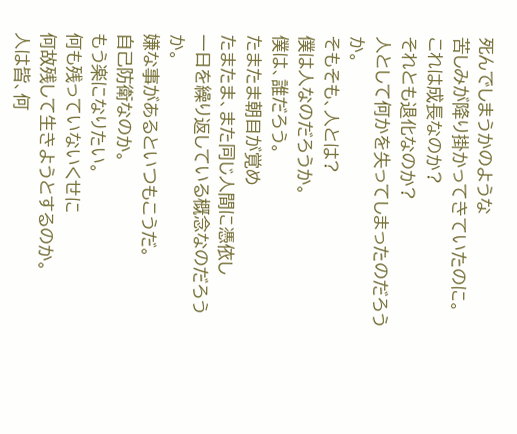死んでしまうかのような
苦しみが降り掛かってきていたのに。
これは成長なのか?
それとも退化なのか?
人として何かを失ってしまったのだろうか。
そもそも、人とは?
僕は人なのだろうか。
僕は、誰だろう。
たまたま朝目が覚め
たまたま、また同じ人間に憑依し
一日を繰り返している概念なのだろうか。
嫌な事があるといつもこうだ。
自己防衛なのか。
もう楽になりたい。
何も残っていないくせに
何故残して生きようとするのか。
人は皆、何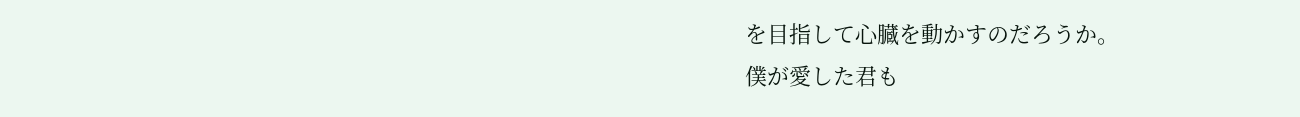を目指して心臓を動かすのだろうか。
僕が愛した君も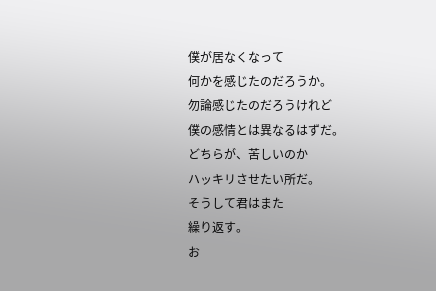僕が居なくなって
何かを感じたのだろうか。
勿論感じたのだろうけれど
僕の感情とは異なるはずだ。
どちらが、苦しいのか
ハッキリさせたい所だ。
そうして君はまた
繰り返す。
お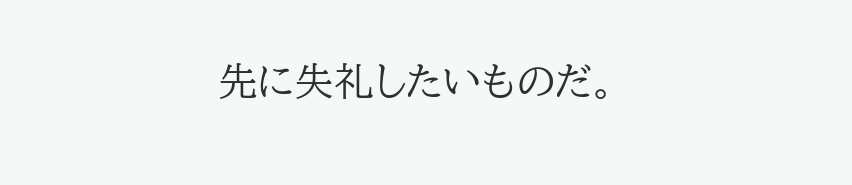先に失礼したいものだ。